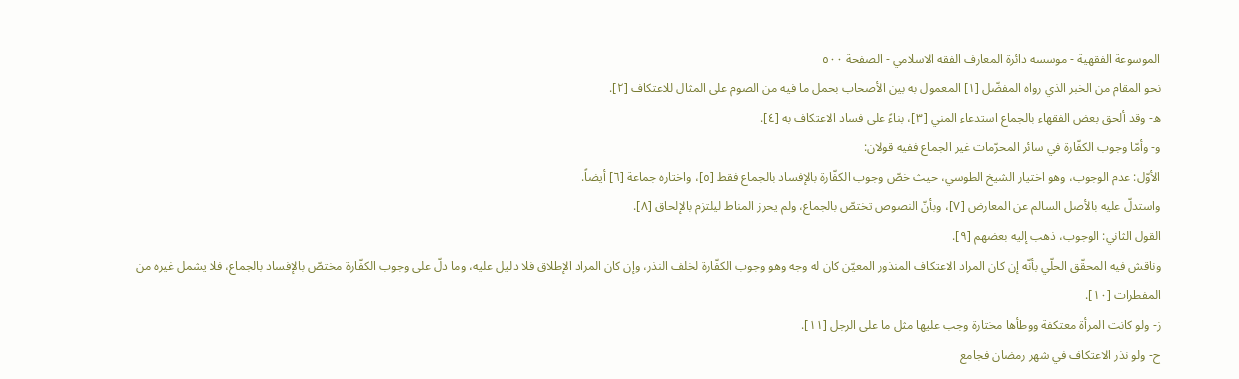الموسوعة الفقهية - موسسه دائرة المعارف الفقه الاسلامي - الصفحة ٥٠٠
نحو المقام من الخبر الذي رواه المفضّل [١] المعمول به بين الأصحاب بحمل ما فيه من الصوم على المثال للاعتكاف [٢].
ه- وقد ألحق بعض الفقهاء بالجماع استدعاء المني [٣]، بناءً على فساد الاعتكاف به [٤].
و- وأمّا وجوب الكفّارة في سائر المحرّمات غير الجماع ففيه قولان:
الأوّل: عدم الوجوب، وهو اختيار الشيخ الطوسي، حيث خصّ وجوب الكفّارة بالإفساد بالجماع فقط [٥]، واختاره جماعة [٦] أيضاً.
واستدلّ عليه بالأصل السالم عن المعارض [٧]، وبأنّ النصوص تختصّ بالجماع، ولم يحرز المناط ليلتزم بالإلحاق [٨].
القول الثاني: الوجوب، ذهب إليه بعضهم [٩].
وناقش فيه المحقّق الحلّي بأنّه إن كان المراد الاعتكاف المنذور المعيّن كان له وجه وهو وجوب الكفّارة لخلف النذر، وإن كان المراد الإطلاق فلا دليل عليه، وما دلّ على وجوب الكفّارة مختصّ بالإفساد بالجماع، فلا يشمل غيره من المفطرات [١٠].
ز- ولو كانت المرأة معتكفة ووطأها مختارة وجب عليها مثل ما على الرجل [١١].
ح- ولو نذر الاعتكاف في شهر رمضان فجامع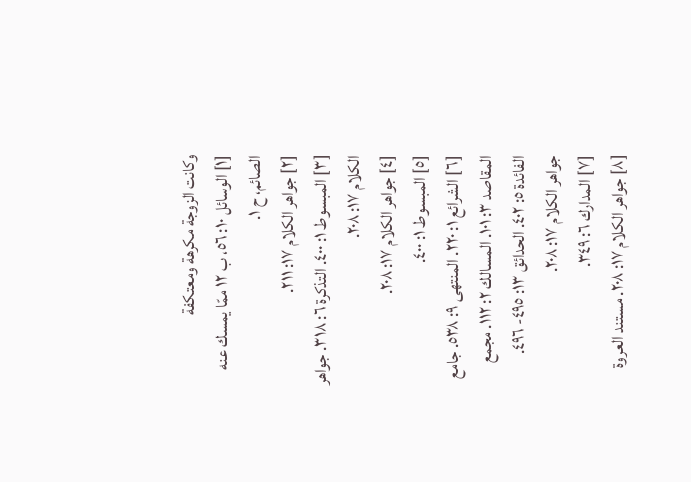وكانت الزوجة مكرهة ومعتكفة
[١] الوسائل ١٠: ٥٦، ب ١٢ ممّا يمسك عنه الصائم، ح ١.
[٢] جواهر الكلام ١٧: ٢١١.
[٣] المبسوط ١: ٤٠٠. التذكرة ٦: ٣١٨. جواهر الكلام ١٧: ٢٠٨.
[٤] جواهر الكلام ١٧: ٢٠٨.
[٥] المبسوط ١: ٤٠٠.
[٦] الشرائع ١: ٢٢٠. المنتهى ٩: ٥٣٨. جامع المقاصد ٣: ١٠١. المسالك ٢: ١١٢. مجمع الفائدة ٥: ٤٠٢. الحدائق ١٣: ٤٩٥- ٤٩٦. جواهر الكلام ١٧: ٢٠٨.
[٧] المدارك ٦: ٣٤٩.
[٨] جواهر الكلام ١٧: ٢٠٨. مستند العروة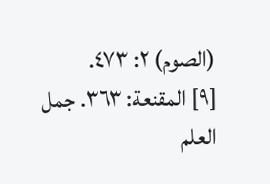(الصوم) ٢: ٤٧٣.
[٩] المقنعة: ٣٦٣. جمل العلم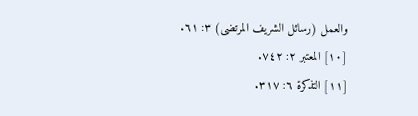والعمل (رسائل الشريف المرتضى) ٣: ٦١.
[١٠] المعتبر ٢: ٧٤٢.
[١١] التذكرة ٦: ٣١٧.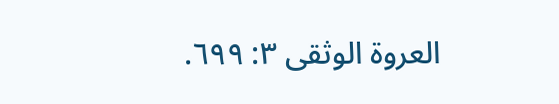العروة الوثقى ٣: ٦٩٩.